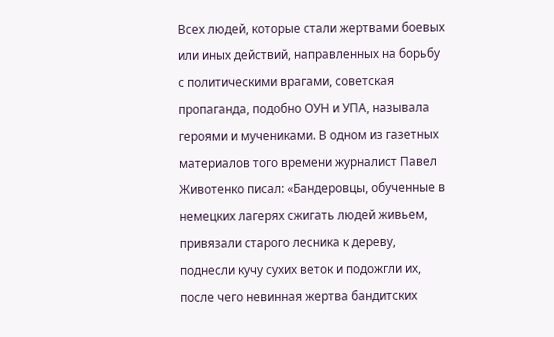Всех людей, которые стали жертвами боевых или иных действий, направленных на борьбу с политическими врагами, советская пропаганда, подобно ОУН и УПА, называла героями и мучениками. В одном из газетных материалов того времени журналист Павел Животенко писал: «Бандеровцы, обученные в немецких лагерях сжигать людей живьем, привязали старого лесника к дереву, поднесли кучу сухих веток и подожгли их, после чего невинная жертва бандитских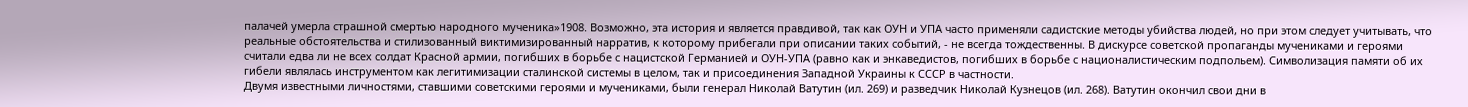палачей умерла страшной смертью народного мученика»1908. Возможно, эта история и является правдивой, так как ОУН и УПА часто применяли садистские методы убийства людей, но при этом следует учитывать, что реальные обстоятельства и стилизованный виктимизированный нарратив, к которому прибегали при описании таких событий, - не всегда тождественны. В дискурсе советской пропаганды мучениками и героями считали едва ли не всех солдат Красной армии, погибших в борьбе с нацистской Германией и ОУН-УПА (равно как и энкаведистов, погибших в борьбе с националистическим подпольем). Символизация памяти об их гибели являлась инструментом как легитимизации сталинской системы в целом, так и присоединения Западной Украины к СССР в частности.
Двумя известными личностями, ставшими советскими героями и мучениками, были генерал Николай Ватутин (ил. 269) и разведчик Николай Кузнецов (ил. 268). Ватутин окончил свои дни в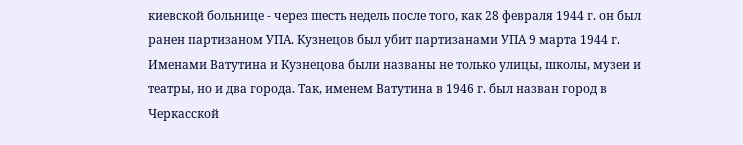киевской больнице - через шесть недель после того, как 28 февраля 1944 г. он был ранен партизаном УПА. Кузнецов был убит партизанами УПА 9 марта 1944 г. Именами Ватутина и Кузнецова были названы не только улицы, школы, музеи и театры, но и два города. Так, именем Ватутина в 1946 г. был назван город в Черкасской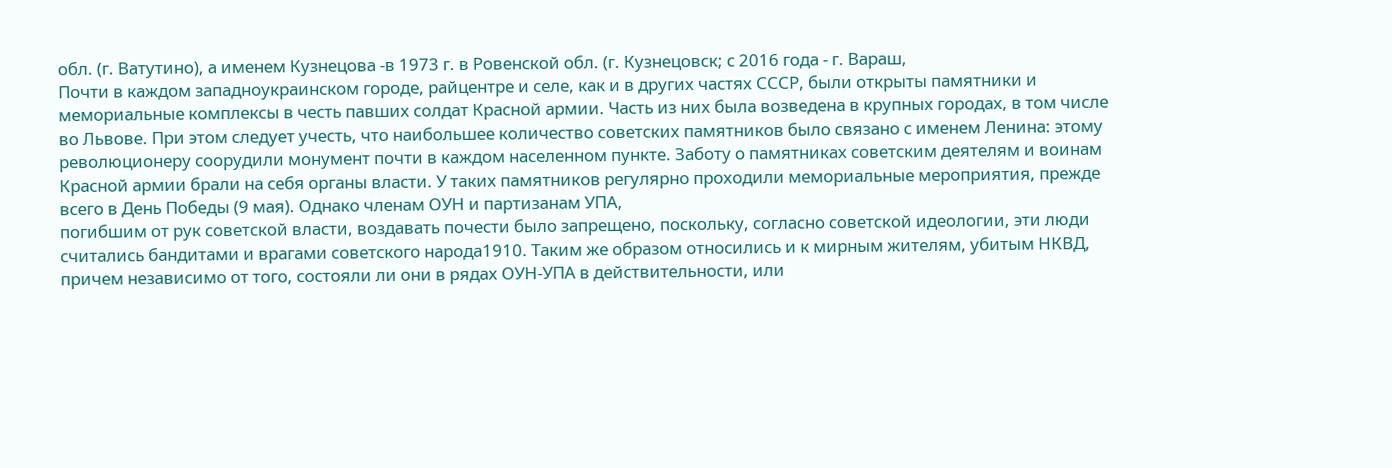обл. (г. Ватутино), а именем Кузнецова -в 1973 г. в Ровенской обл. (г. Кузнецовск; с 2016 года - г. Вараш,
Почти в каждом западноукраинском городе, райцентре и селе, как и в других частях СССР, были открыты памятники и мемориальные комплексы в честь павших солдат Красной армии. Часть из них была возведена в крупных городах, в том числе во Львове. При этом следует учесть, что наибольшее количество советских памятников было связано с именем Ленина: этому революционеру соорудили монумент почти в каждом населенном пункте. Заботу о памятниках советским деятелям и воинам Красной армии брали на себя органы власти. У таких памятников регулярно проходили мемориальные мероприятия, прежде всего в День Победы (9 мая). Однако членам ОУН и партизанам УПА,
погибшим от рук советской власти, воздавать почести было запрещено, поскольку, согласно советской идеологии, эти люди считались бандитами и врагами советского народа1910. Таким же образом относились и к мирным жителям, убитым НКВД, причем независимо от того, состояли ли они в рядах ОУН-УПА в действительности, или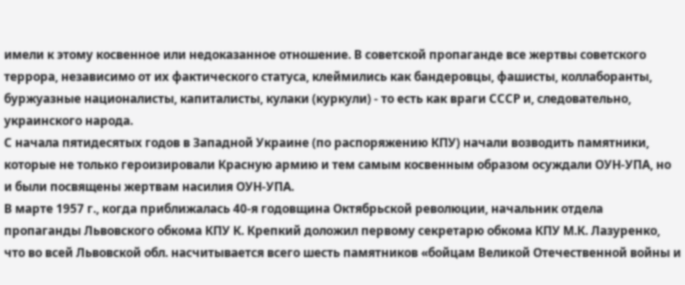имели к этому косвенное или недоказанное отношение. В советской пропаганде все жертвы советского террора, независимо от их фактического статуса, клеймились как бандеровцы, фашисты, коллаборанты, буржуазные националисты, капиталисты, кулаки (куркули) - то есть как враги СССР и, следовательно, украинского народа.
С начала пятидесятых годов в Западной Украине (по распоряжению КПУ) начали возводить памятники, которые не только героизировали Красную армию и тем самым косвенным образом осуждали ОУН-УПА, но и были посвящены жертвам насилия ОУН-УПА.
В марте 1957 г., когда приближалась 40-я годовщина Октябрьской революции, начальник отдела пропаганды Львовского обкома КПУ К. Крепкий доложил первому секретарю обкома КПУ М.К. Лазуренко, что во всей Львовской обл. насчитывается всего шесть памятников «бойцам Великой Отечественной войны и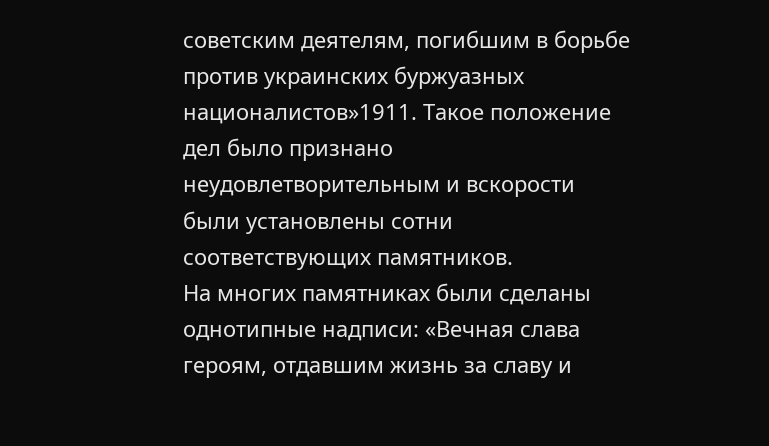советским деятелям, погибшим в борьбе против украинских буржуазных националистов»1911. Такое положение дел было признано неудовлетворительным и вскорости были установлены сотни соответствующих памятников.
На многих памятниках были сделаны однотипные надписи: «Вечная слава героям, отдавшим жизнь за славу и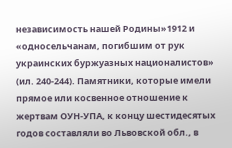независимость нашей Родины»1912 и «односельчанам, погибшим от рук украинских буржуазных националистов» (ил. 240-244). Памятники, которые имели прямое или косвенное отношение к жертвам ОУН-УПА, к концу шестидесятых годов составляли во Львовской обл., в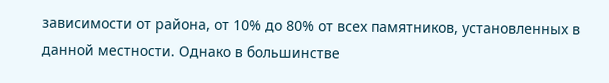зависимости от района, от 10% до 80% от всех памятников, установленных в данной местности. Однако в большинстве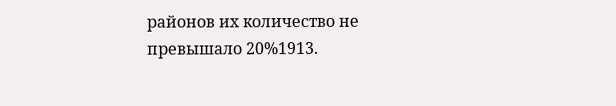районов их количество не превышало 20%1913.